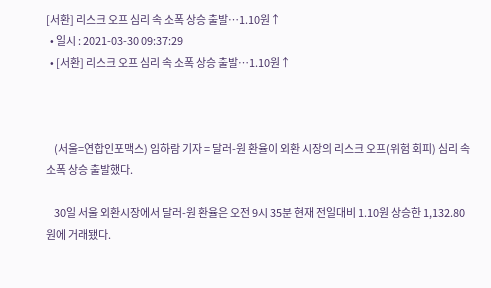[서환] 리스크 오프 심리 속 소폭 상승 출발…1.10원↑
  • 일시 : 2021-03-30 09:37:29
  • [서환] 리스크 오프 심리 속 소폭 상승 출발…1.10원↑



    (서울=연합인포맥스) 임하람 기자 = 달러-원 환율이 외환 시장의 리스크 오프(위험 회피) 심리 속 소폭 상승 출발했다.

    30일 서울 외환시장에서 달러-원 환율은 오전 9시 35분 현재 전일대비 1.10원 상승한 1,132.80원에 거래됐다.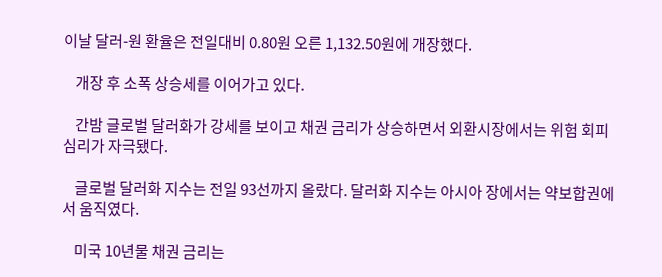이날 달러-원 환율은 전일대비 0.80원 오른 1,132.50원에 개장했다.

    개장 후 소폭 상승세를 이어가고 있다.

    간밤 글로벌 달러화가 강세를 보이고 채권 금리가 상승하면서 외환시장에서는 위험 회피 심리가 자극됐다.

    글로벌 달러화 지수는 전일 93선까지 올랐다. 달러화 지수는 아시아 장에서는 약보합권에서 움직였다.

    미국 10년물 채권 금리는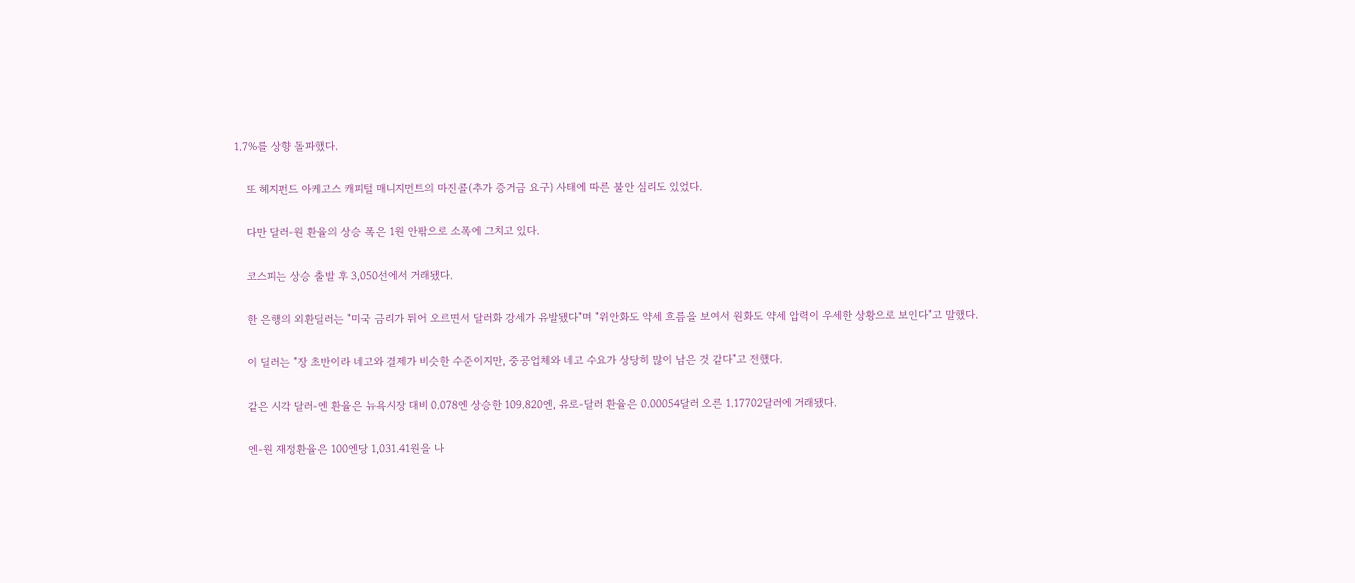1.7%를 상향 돌파했다.

    또 헤지펀드 아케고스 캐피털 매니지먼트의 마진콜(추가 증거금 요구) 사태에 따른 불안 심리도 있었다.

    다만 달러-원 환율의 상승 폭은 1원 안팎으로 소폭에 그치고 있다.

    코스피는 상승 출발 후 3,050선에서 거래됐다.

    한 은행의 외환딜러는 "미국 금리가 튀어 오르면서 달러화 강세가 유발됐다"며 "위안화도 약세 흐름을 보여서 원화도 약세 압력이 우세한 상황으로 보인다"고 말했다.

    이 딜러는 "장 초반이라 네고와 결제가 비슷한 수준이지만, 중공업체와 네고 수요가 상당히 많이 남은 것 같다"고 전했다.

    같은 시각 달러-엔 환율은 뉴욕시장 대비 0.078엔 상승한 109.820엔, 유로-달러 환율은 0.00054달러 오른 1.17702달러에 거래됐다.

    엔-원 재정환율은 100엔당 1,031.41원을 나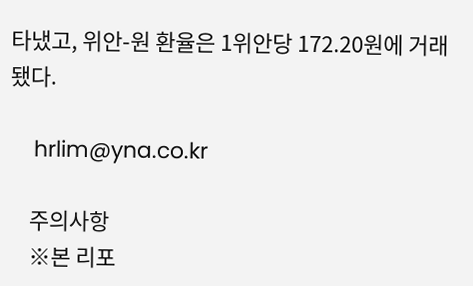타냈고, 위안-원 환율은 1위안당 172.20원에 거래됐다.

    hrlim@yna.co.kr

    주의사항
    ※본 리포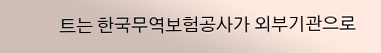트는 한국무역보험공사가 외부기관으로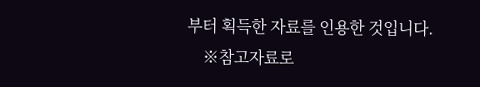부터 획득한 자료를 인용한 것입니다.
    ※참고자료로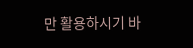만 활용하시기 바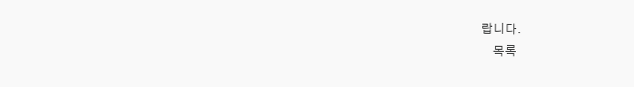랍니다.
    목록